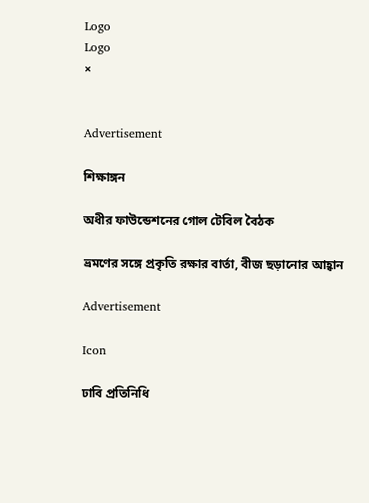Logo
Logo
×


Advertisement

শিক্ষাঙ্গন

অধীর ফাউন্ডেশনের গোল টেবিল বৈঠক

ভ্রমণের সঙ্গে প্রকৃতি রক্ষার বার্তা, বীজ ছড়ানোর আহ্বান

Advertisement

Icon

ঢাবি প্রতিনিধি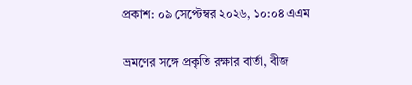প্রকাশ: ০৯ সেপ্টেম্বর ২০২৬, ১০:০৪ এএম

ভ্রমণের সঙ্গে প্রকৃতি রক্ষার বার্তা, বীজ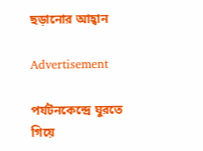ছড়ানোর আহ্বান

Advertisement

পর্যটনকেন্দ্রে ঘুরতে গিয়ে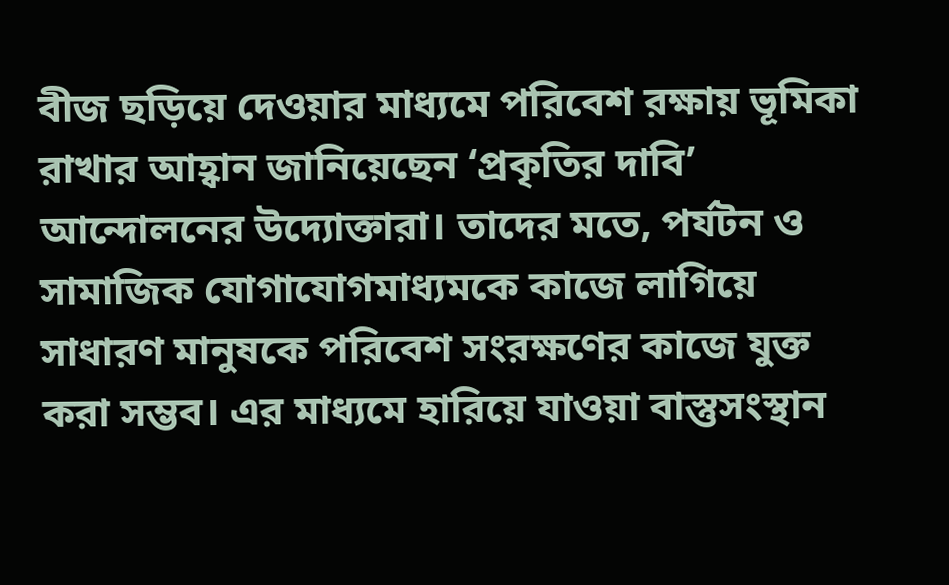বীজ ছড়িয়ে দেওয়ার মাধ্যমে পরিবেশ রক্ষায় ভূমিকা রাখার আহ্বান জানিয়েছেন ‘প্রকৃতির দাবি’ আন্দোলনের উদ্যোক্তারা। তাদের মতে, পর্যটন ও সামাজিক যোগাযোগমাধ্যমকে কাজে লাগিয়ে সাধারণ মানুষকে পরিবেশ সংরক্ষণের কাজে যুক্ত করা সম্ভব। এর মাধ্যমে হারিয়ে যাওয়া বাস্তুসংস্থান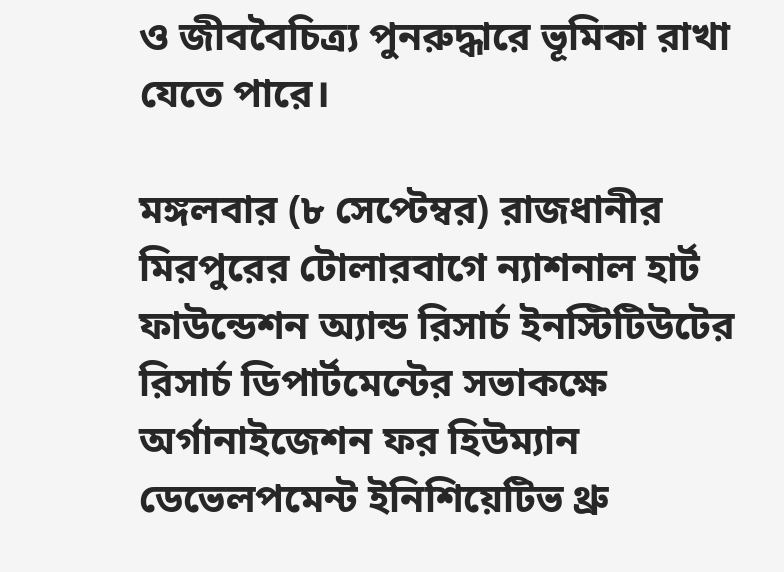ও জীববৈচিত্র্য পুনরুদ্ধারে ভূমিকা রাখা যেতে পারে।

মঙ্গলবার (৮ সেপ্টেম্বর) রাজধানীর মিরপুরের টোলারবাগে ন্যাশনাল হার্ট ফাউন্ডেশন অ্যান্ড রিসার্চ ইনস্টিটিউটের রিসার্চ ডিপার্টমেন্টের সভাকক্ষে অর্গানাইজেশন ফর হিউম্যান ডেভেলপমেন্ট ইনিশিয়েটিভ থ্রু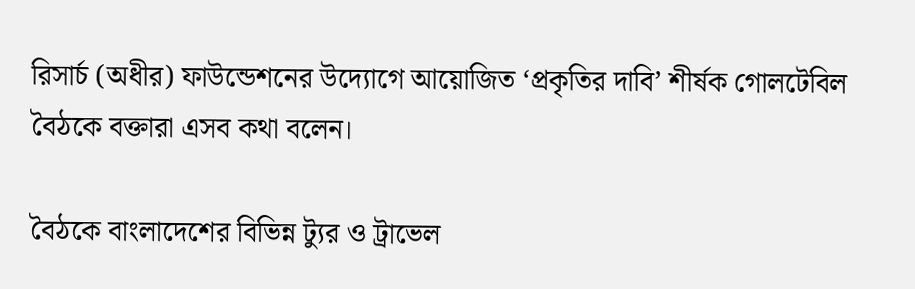রিসার্চ (অধীর) ফাউন্ডেশনের উদ্যোগে আয়োজিত ‘প্রকৃতির দাবি’ শীর্ষক গোলটেবিল বৈঠকে বক্তারা এসব কথা বলেন।

বৈঠকে বাংলাদেশের বিভিন্ন ট্যুর ও ট্রাভেল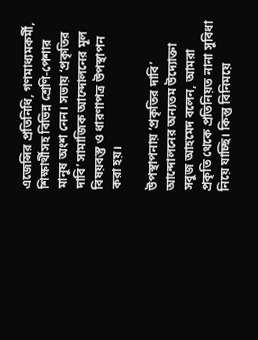এজেন্সির প্রতিনিধি, গণমাধ্যমকর্মী, শিক্ষার্থীসহ বিভিন্ন শ্রেণি-পেশার মানুষ অংশ নেন। সভায় ‘প্রকৃতির দাবি’ সামাজিক আন্দোলনের মূল বিষয়বস্তু ও ধারণাপত্র উপস্থাপন করা হয়।

উপস্থাপনায় ‘প্রকৃতির দাবি’ আন্দোলনের অন্যতম উদ্যোক্তা সবুজ আহমেদ বলেন, আমরা প্রকৃতি থেকে প্রতিনিয়ত নানা সুবিধা নিয়ে যাচ্ছি। কিন্তু বিনিময়ে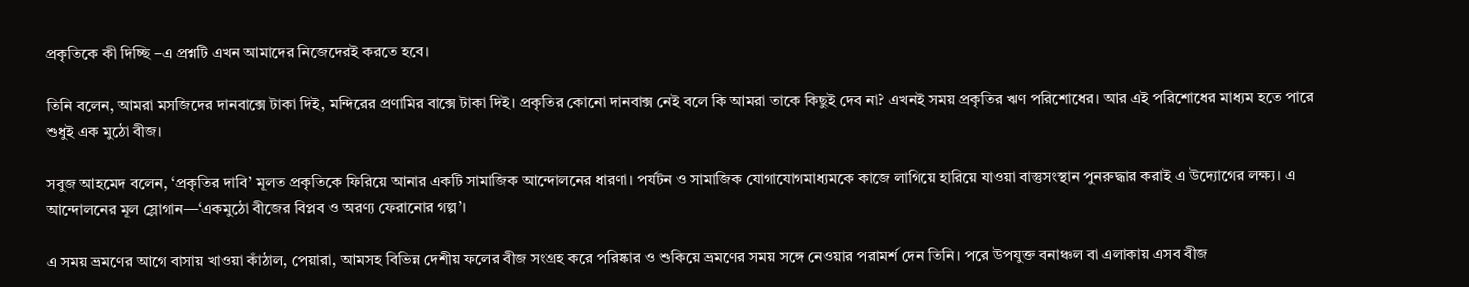প্রকৃতিকে কী দিচ্ছি –এ প্রশ্নটি এখন আমাদের নিজেদেরই করতে হবে।

তিনি বলেন, আমরা মসজিদের দানবাক্সে টাকা দিই, মন্দিরের প্রণামির বাক্সে টাকা দিই। প্রকৃতির কোনো দানবাক্স নেই বলে কি আমরা তাকে কিছুই দেব না? এখনই সময় প্রকৃতির ঋণ পরিশোধের। আর এই পরিশোধের মাধ্যম হতে পারে শুধুই এক মুঠো বীজ।

সবুজ আহমেদ বলেন, ‘প্রকৃতির দাবি’ মূলত প্রকৃতিকে ফিরিয়ে আনার একটি সামাজিক আন্দোলনের ধারণা। পর্যটন ও সামাজিক যোগাযোগমাধ্যমকে কাজে লাগিয়ে হারিয়ে যাওয়া বাস্তুসংস্থান পুনরুদ্ধার করাই এ উদ্যোগের লক্ষ্য। এ আন্দোলনের মূল স্লোগান—‘একমুঠো বীজের বিপ্লব ও অরণ্য ফেরানোর গল্প’।

এ সময় ভ্রমণের আগে বাসায় খাওয়া কাঁঠাল, পেয়ারা, আমসহ বিভিন্ন দেশীয় ফলের বীজ সংগ্রহ করে পরিষ্কার ও শুকিয়ে ভ্রমণের সময় সঙ্গে নেওয়ার পরামর্শ দেন তিনি। পরে উপযুক্ত বনাঞ্চল বা এলাকায় এসব বীজ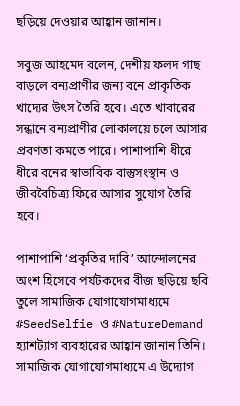ছড়িয়ে দেওয়ার আহ্বান জানান।

সবুজ আহমেদ বলেন, দেশীয় ফলদ গাছ বাড়লে বন্যপ্রাণীর জন্য বনে প্রাকৃতিক খাদ্যের উৎস তৈরি হবে। এতে খাবারের সন্ধানে বন্যপ্রাণীর লোকালয়ে চলে আসার প্রবণতা কমতে পারে। পাশাপাশি ধীরে ধীরে বনের স্বাভাবিক বাস্তুসংস্থান ও জীববৈচিত্র্য ফিরে আসার সুযোগ তৈরি হবে।

পাশাপাশি ‘প্রকৃতির দাবি’ আন্দোলনের অংশ হিসেবে পর্যটকদের বীজ ছড়িয়ে ছবি তুলে সামাজিক যোগাযোগমাধ্যমে #SeedSelfie ও #NatureDemand হ্যাশট্যাগ ব্যবহারের আহ্বান জানান তিনি। সামাজিক যোগাযোগমাধ্যমে এ উদ্যোগ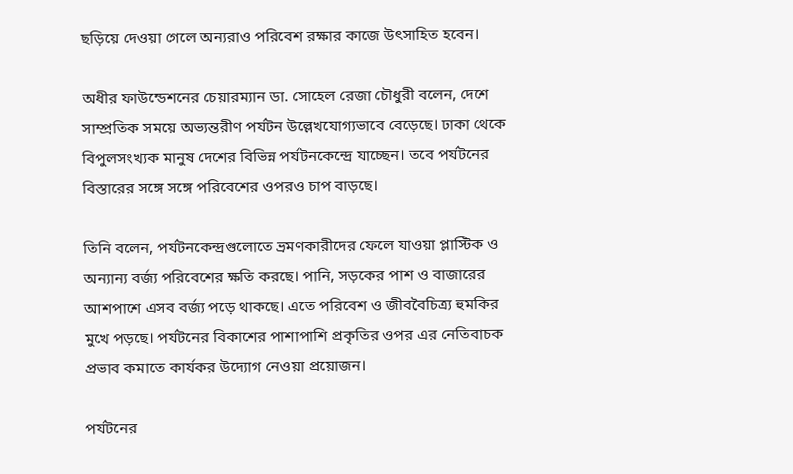ছড়িয়ে দেওয়া গেলে অন্যরাও পরিবেশ রক্ষার কাজে উৎসাহিত হবেন।

অধীর ফাউন্ডেশনের চেয়ারম্যান ডা. সোহেল রেজা চৌধুরী বলেন, দেশে সাম্প্রতিক সময়ে অভ্যন্তরীণ পর্যটন উল্লেখযোগ্যভাবে বেড়েছে। ঢাকা থেকে বিপুলসংখ্যক মানুষ দেশের বিভিন্ন পর্যটনকেন্দ্রে যাচ্ছেন। তবে পর্যটনের বিস্তারের সঙ্গে সঙ্গে পরিবেশের ওপরও চাপ বাড়ছে।

তিনি বলেন, পর্যটনকেন্দ্রগুলোতে ভ্রমণকারীদের ফেলে যাওয়া প্লাস্টিক ও অন্যান্য বর্জ্য পরিবেশের ক্ষতি করছে। পানি, সড়কের পাশ ও বাজারের আশপাশে এসব বর্জ্য পড়ে থাকছে। এতে পরিবেশ ও জীববৈচিত্র্য হুমকির মুখে পড়ছে। পর্যটনের বিকাশের পাশাপাশি প্রকৃতির ওপর এর নেতিবাচক প্রভাব কমাতে কার্যকর উদ্যোগ নেওয়া প্রয়োজন।

পর্যটনের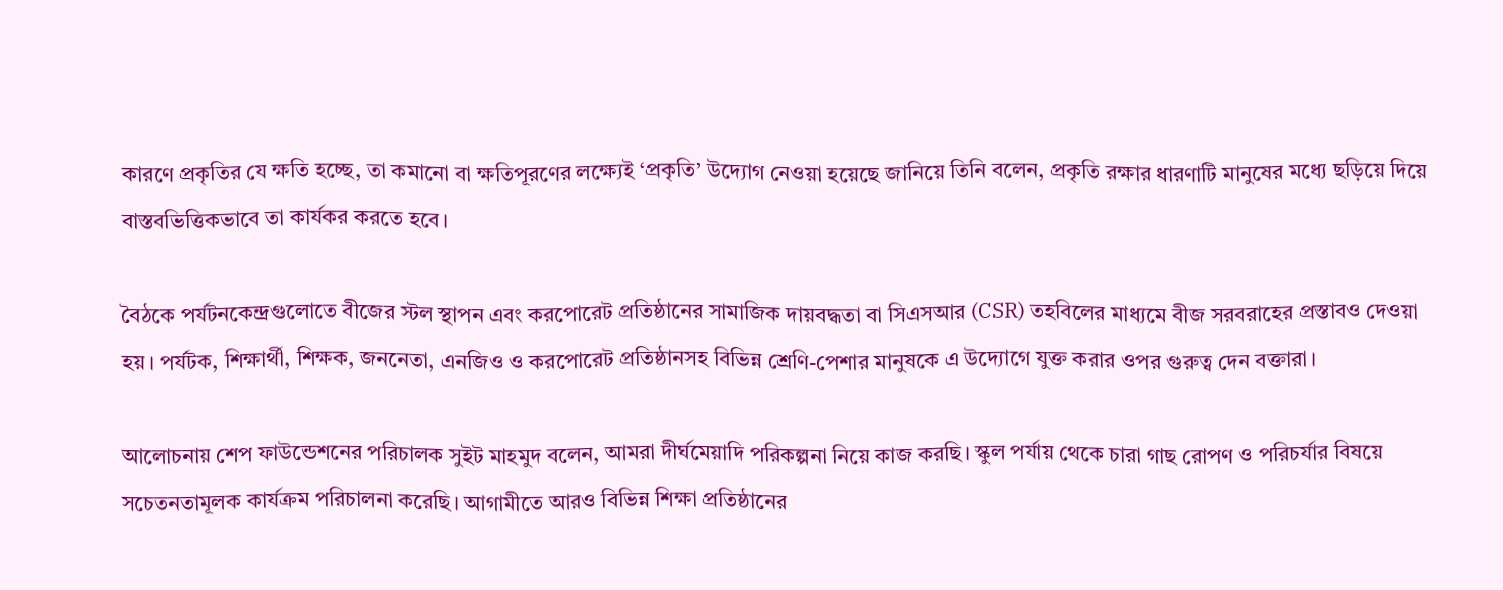কারণে প্রকৃতির যে ক্ষতি হচ্ছে, তা কমানো বা ক্ষতিপূরণের লক্ষ্যেই ‘প্রকৃতি’ উদ্যোগ নেওয়া হয়েছে জানিয়ে তিনি বলেন, প্রকৃতি রক্ষার ধারণাটি মানুষের মধ্যে ছড়িয়ে দিয়ে বাস্তবভিত্তিকভাবে তা কার্যকর করতে হবে।

বৈঠকে পর্যটনকেন্দ্রগুলোতে বীজের স্টল স্থাপন এবং করপোরেট প্রতিষ্ঠানের সামাজিক দায়বদ্ধতা বা সিএসআর (CSR) তহবিলের মাধ্যমে বীজ সরবরাহের প্রস্তাবও দেওয়া হয়। পর্যটক, শিক্ষার্থী, শিক্ষক, জননেতা, এনজিও ও করপোরেট প্রতিষ্ঠানসহ বিভিন্ন শ্রেণি-পেশার মানুষকে এ উদ্যোগে যুক্ত করার ওপর গুরুত্ব দেন বক্তারা।

আলোচনায় শেপ ফাউন্ডেশনের পরিচালক সুইট মাহমুদ বলেন, আমরা দীর্ঘমেয়াদি পরিকল্পনা নিয়ে কাজ করছি। স্কুল পর্যায় থেকে চারা গাছ রোপণ ও পরিচর্যার বিষয়ে সচেতনতামূলক কার্যক্রম পরিচালনা করেছি। আগামীতে আরও বিভিন্ন শিক্ষা প্রতিষ্ঠানের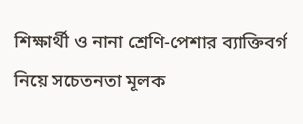শিক্ষার্থী ও নানা শ্রেণি-পেশার ব্যাক্তিবর্গ নিয়ে সচেতনতা মূলক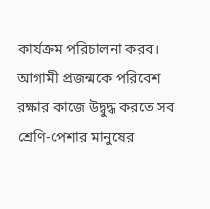কার্যক্রম পরিচালনা করব। আগামী প্রজন্মকে পরিবেশ রক্ষার কাজে উদ্বুদ্ধ করতে সব শ্রেণি-পেশার মানুষের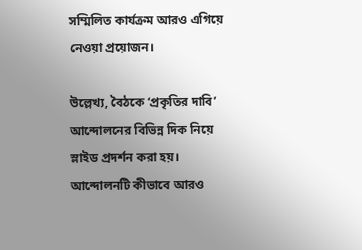সম্মিলিত কার্যক্রম আরও এগিয়ে নেওয়া প্রয়োজন।

উল্লেখ্য, বৈঠকে ‘প্রকৃতির দাবি’ আন্দোলনের বিভিন্ন দিক নিয়ে স্লাইড প্রদর্শন করা হয়। আন্দোলনটি কীভাবে আরও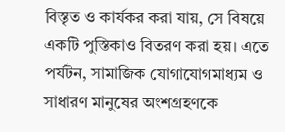বিস্তৃত ও কার্যকর করা যায়, সে বিষয়ে একটি পুস্তিকাও বিতরণ করা হয়। এতে পর্যটন, সামাজিক যোগাযোগমাধ্যম ও সাধারণ মানুষের অংশগ্রহণকে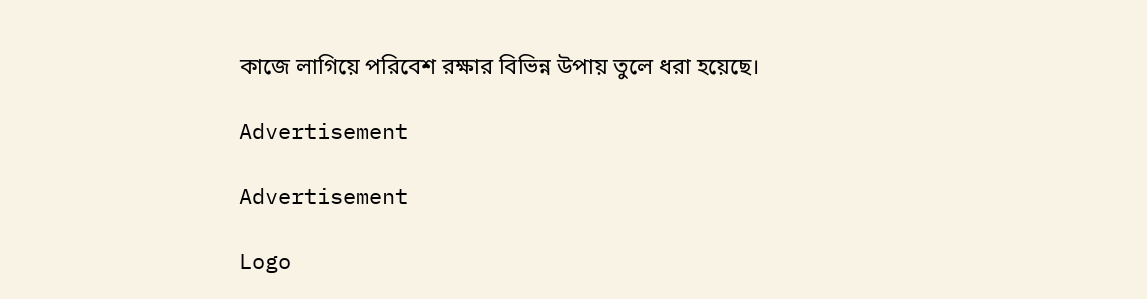কাজে লাগিয়ে পরিবেশ রক্ষার বিভিন্ন উপায় তুলে ধরা হয়েছে।

Advertisement

Advertisement

Logo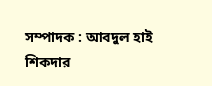সম্পাদক : আবদুল হাই শিকদার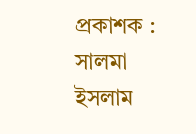প্রকাশক : সালমা ইসলাম